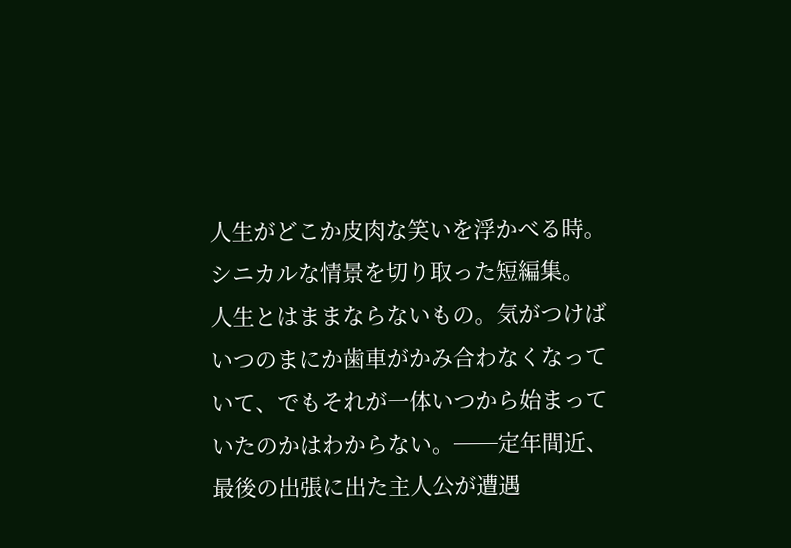人生がどこか皮肉な笑いを浮かべる時。
シニカルな情景を切り取った短編集。
人生とはままならないもの。気がつけばいつのまにか歯車がかみ合わなくなっていて、でもそれが一体いつから始まっていたのかはわからない。──定年間近、最後の出張に出た主人公が遭遇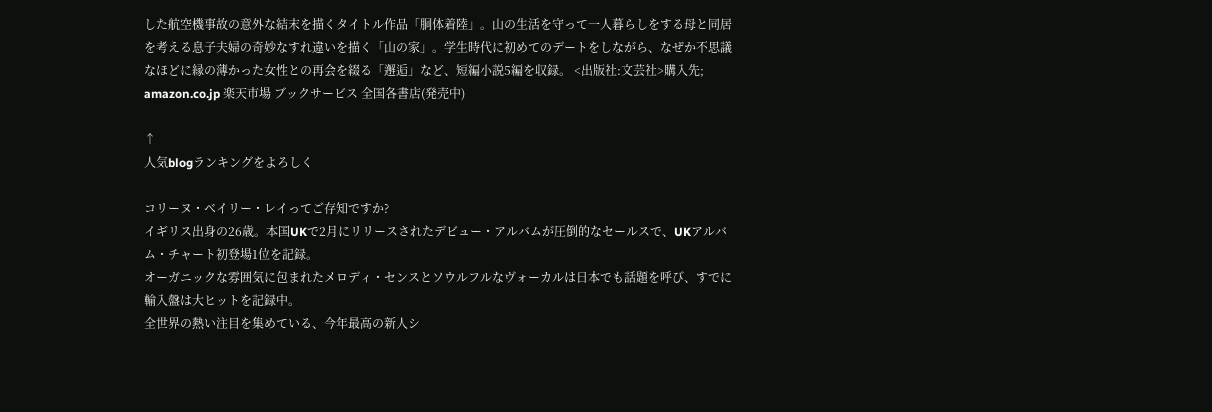した航空機事故の意外な結末を描くタイトル作品「胴体着陸」。山の生活を守って一人暮らしをする母と同居を考える息子夫婦の奇妙なすれ違いを描く「山の家」。学生時代に初めてのデートをしながら、なぜか不思議なほどに縁の薄かった女性との再会を綴る「邂逅」など、短編小説5編を収録。 <出版社:文芸社>購入先; amazon.co.jp 楽天市場 ブックサービス 全国各書店(発売中)

↑
人気blogランキングをよろしく

コリーヌ・ベイリー・レイってご存知ですか?
イギリス出身の26歳。本国UKで2月にリリースされたデビュー・アルバムが圧倒的なセールスで、UKアルバム・チャート初登場1位を記録。
オーガニックな雰囲気に包まれたメロディ・センスとソウルフルなヴォーカルは日本でも話題を呼び、すでに輸入盤は大ヒットを記録中。
全世界の熱い注目を集めている、今年最高の新人シ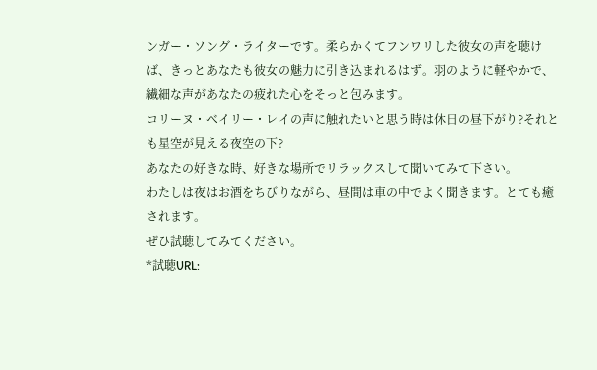ンガー・ソング・ライターです。柔らかくてフンワリした彼女の声を聴けば、きっとあなたも彼女の魅力に引き込まれるはず。羽のように軽やかで、繊細な声があなたの疲れた心をそっと包みます。
コリーヌ・ベイリー・レイの声に触れたいと思う時は休日の昼下がり?それとも星空が見える夜空の下?
あなたの好きな時、好きな場所でリラックスして聞いてみて下さい。
わたしは夜はお酒をちびりながら、昼間は車の中でよく聞きます。とても癒されます。
ぜひ試聴してみてください。
*試聴URL: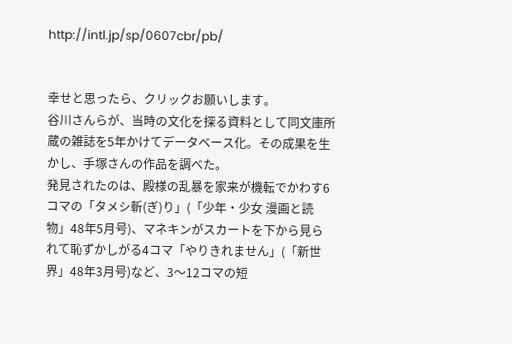http://intl.jp/sp/0607cbr/pb/


幸せと思ったら、クリックお願いします。
谷川さんらが、当時の文化を探る資料として同文庫所蔵の雑誌を5年かけてデータベース化。その成果を生かし、手塚さんの作品を調べた。
発見されたのは、殿様の乱暴を家来が機転でかわす6コマの「タメシ斬(ぎ)り」(「少年・少女 漫画と読物」48年5月号)、マネキンがスカートを下から見られて恥ずかしがる4コマ「やりきれません」(「新世界」48年3月号)など、3〜12コマの短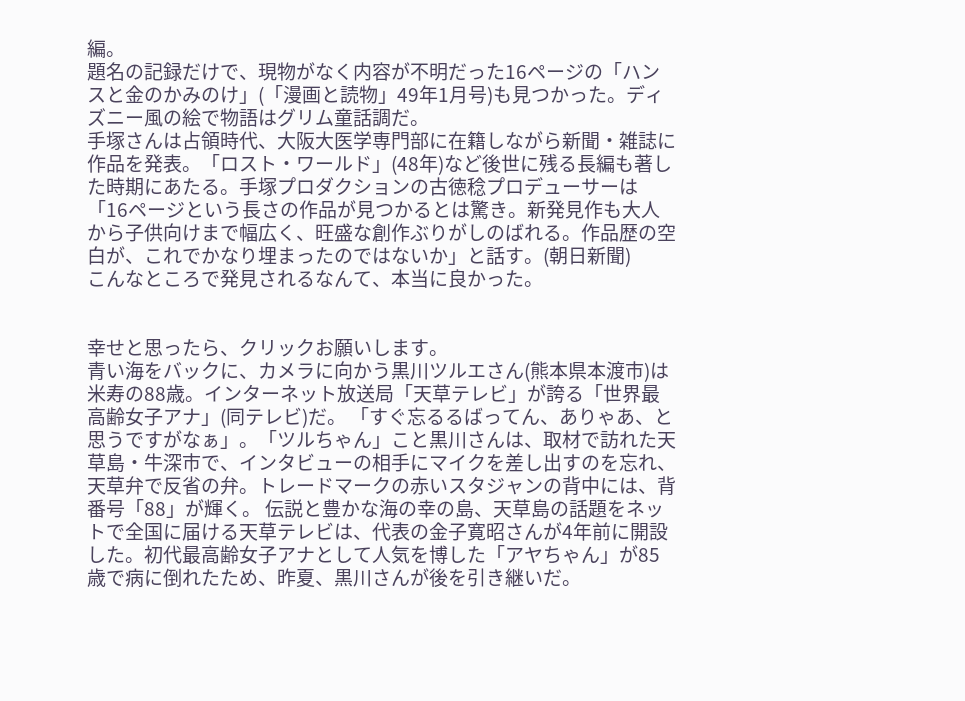編。
題名の記録だけで、現物がなく内容が不明だった16ページの「ハンスと金のかみのけ」(「漫画と読物」49年1月号)も見つかった。ディズニー風の絵で物語はグリム童話調だ。
手塚さんは占領時代、大阪大医学専門部に在籍しながら新聞・雑誌に作品を発表。「ロスト・ワールド」(48年)など後世に残る長編も著した時期にあたる。手塚プロダクションの古徳稔プロデューサーは「16ページという長さの作品が見つかるとは驚き。新発見作も大人から子供向けまで幅広く、旺盛な創作ぶりがしのばれる。作品歴の空白が、これでかなり埋まったのではないか」と話す。(朝日新聞)
こんなところで発見されるなんて、本当に良かった。


幸せと思ったら、クリックお願いします。
青い海をバックに、カメラに向かう黒川ツルエさん(熊本県本渡市)は米寿の88歳。インターネット放送局「天草テレビ」が誇る「世界最高齢女子アナ」(同テレビ)だ。 「すぐ忘るるばってん、ありゃあ、と思うですがなぁ」。「ツルちゃん」こと黒川さんは、取材で訪れた天草島・牛深市で、インタビューの相手にマイクを差し出すのを忘れ、天草弁で反省の弁。トレードマークの赤いスタジャンの背中には、背番号「88」が輝く。 伝説と豊かな海の幸の島、天草島の話題をネットで全国に届ける天草テレビは、代表の金子寛昭さんが4年前に開設した。初代最高齢女子アナとして人気を博した「アヤちゃん」が85歳で病に倒れたため、昨夏、黒川さんが後を引き継いだ。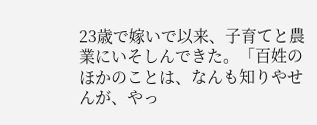23歳で嫁いで以来、子育てと農業にいそしんできた。「百姓のほかのことは、なんも知りやせんが、やっ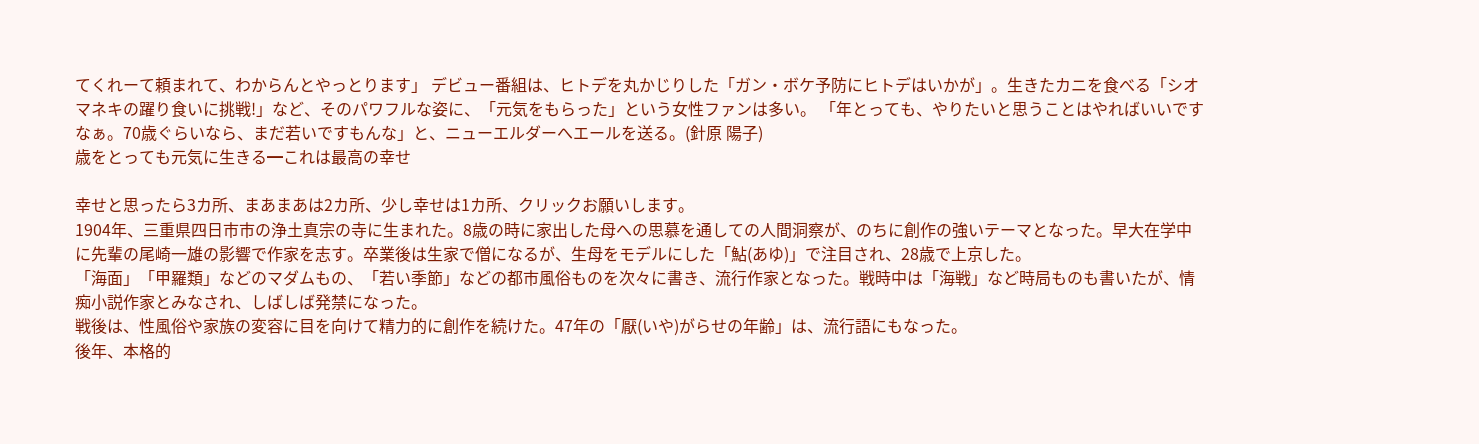てくれーて頼まれて、わからんとやっとります」 デビュー番組は、ヒトデを丸かじりした「ガン・ボケ予防にヒトデはいかが」。生きたカニを食べる「シオマネキの躍り食いに挑戦!」など、そのパワフルな姿に、「元気をもらった」という女性ファンは多い。 「年とっても、やりたいと思うことはやればいいですなぁ。70歳ぐらいなら、まだ若いですもんな」と、ニューエルダーへエールを送る。(針原 陽子)
歳をとっても元気に生きる━これは最高の幸せ

幸せと思ったら3カ所、まあまあは2カ所、少し幸せは1カ所、クリックお願いします。
1904年、三重県四日市市の浄土真宗の寺に生まれた。8歳の時に家出した母への思慕を通しての人間洞察が、のちに創作の強いテーマとなった。早大在学中に先輩の尾崎一雄の影響で作家を志す。卒業後は生家で僧になるが、生母をモデルにした「鮎(あゆ)」で注目され、28歳で上京した。
「海面」「甲羅類」などのマダムもの、「若い季節」などの都市風俗ものを次々に書き、流行作家となった。戦時中は「海戦」など時局ものも書いたが、情痴小説作家とみなされ、しばしば発禁になった。
戦後は、性風俗や家族の変容に目を向けて精力的に創作を続けた。47年の「厭(いや)がらせの年齢」は、流行語にもなった。
後年、本格的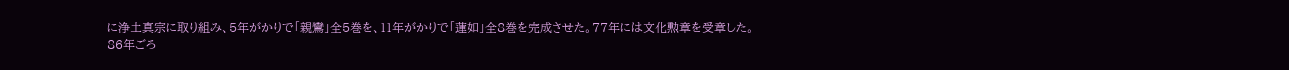に浄土真宗に取り組み、5年がかりで「親鸞」全5巻を、11年がかりで「蓮如」全8巻を完成させた。77年には文化勲章を受章した。
86年ごろ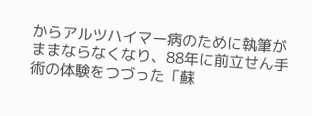からアルツハイマー病のために執筆がままならなくなり、88年に前立せん手術の体験をつづった「蘇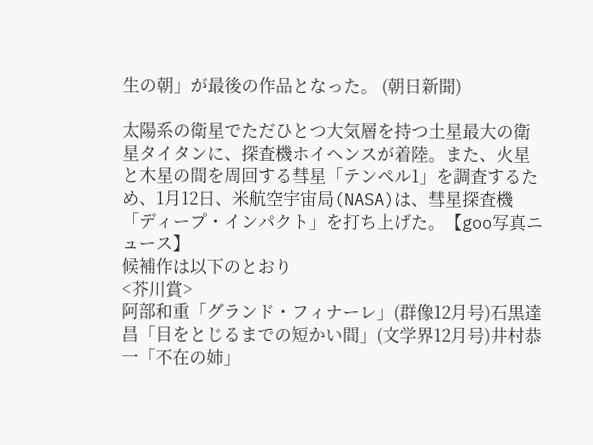生の朝」が最後の作品となった。 (朝日新聞)

太陽系の衛星でただひとつ大気層を持つ土星最大の衛星タイタンに、探査機ホイヘンスが着陸。また、火星と木星の間を周回する彗星「テンペル1」を調査するため、1月12日、米航空宇宙局(NASA)は、彗星探査機「ディープ・インパクト」を打ち上げた。【goo写真ニュース】
候補作は以下のとおり
<芥川賞>
阿部和重「グランド・フィナーレ」(群像12月号)石黒達昌「目をとじるまでの短かい間」(文学界12月号)井村恭一「不在の姉」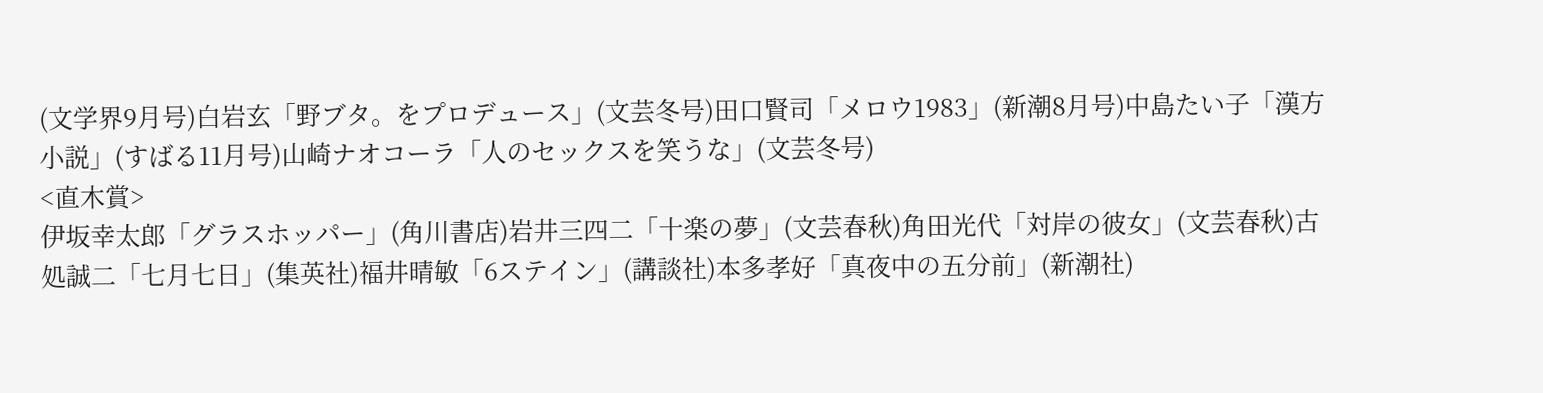(文学界9月号)白岩玄「野ブタ。をプロデュース」(文芸冬号)田口賢司「メロウ1983」(新潮8月号)中島たい子「漢方小説」(すばる11月号)山崎ナオコーラ「人のセックスを笑うな」(文芸冬号)
<直木賞>
伊坂幸太郎「グラスホッパー」(角川書店)岩井三四二「十楽の夢」(文芸春秋)角田光代「対岸の彼女」(文芸春秋)古処誠二「七月七日」(集英社)福井晴敏「6ステイン」(講談社)本多孝好「真夜中の五分前」(新潮社)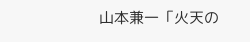山本兼一「火天の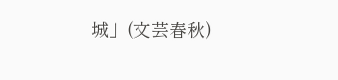城」(文芸春秋)